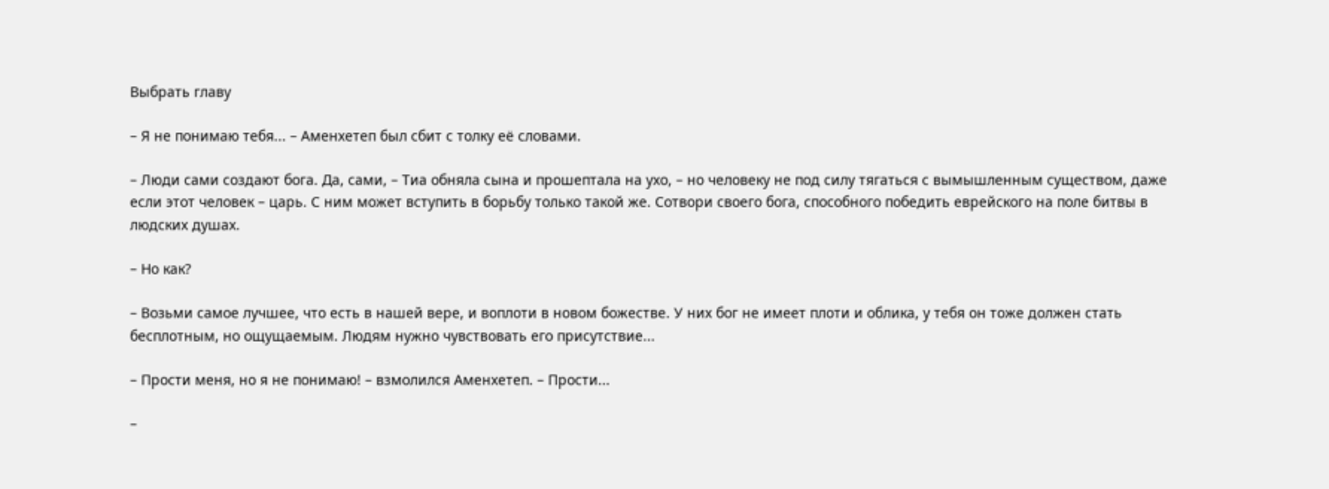Выбрать главу

– Я не понимаю тебя... – Аменхетеп был сбит с толку её словами.

– Люди сами создают бога. Да, сами, – Тиа обняла сына и прошептала на ухо, – но человеку не под силу тягаться с вымышленным существом, даже если этот человек – царь. С ним может вступить в борьбу только такой же. Сотвори своего бога, способного победить еврейского на поле битвы в людских душах.

– Но как?

– Возьми самое лучшее, что есть в нашей вере, и воплоти в новом божестве. У них бог не имеет плоти и облика, у тебя он тоже должен стать бесплотным, но ощущаемым. Людям нужно чувствовать его присутствие...

– Прости меня, но я не понимаю! – взмолился Аменхетеп. – Прости...

–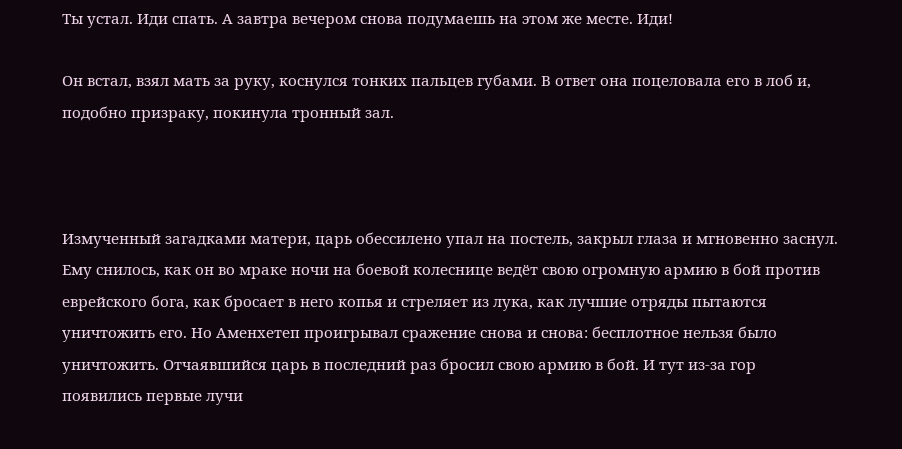Ты устал. Иди спать. А завтра вечером снова подумаешь на этом же месте. Иди!

Он встал, взял мать за руку, коснулся тонких пальцев губами. В ответ она поцеловала его в лоб и, подобно призраку, покинула тронный зал.



Измученный загадками матери, царь обессилено упал на постель, закрыл глаза и мгновенно заснул. Ему снилось, как он во мраке ночи на боевой колеснице ведёт свою огромную армию в бой против еврейского бога, как бросает в него копья и стреляет из лука, как лучшие отряды пытаются уничтожить его. Но Аменхетеп проигрывал сражение снова и снова: бесплотное нельзя было уничтожить. Отчаявшийся царь в последний раз бросил свою армию в бой. И тут из-за гор появились первые лучи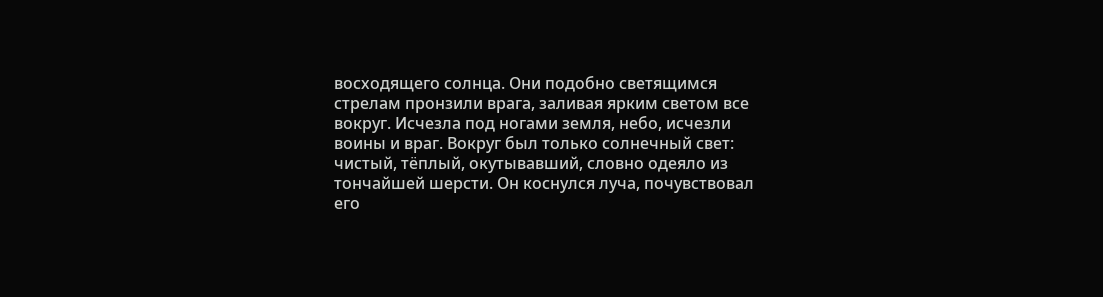восходящего солнца. Они подобно светящимся стрелам пронзили врага, заливая ярким светом все вокруг. Исчезла под ногами земля, небо, исчезли воины и враг. Вокруг был только солнечный свет: чистый, тёплый, окутывавший, словно одеяло из тончайшей шерсти. Он коснулся луча, почувствовал его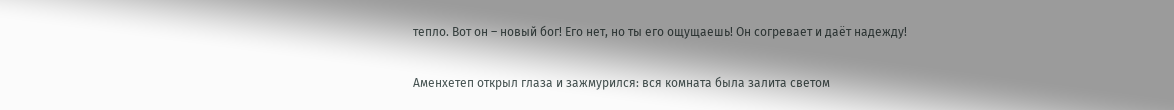тепло. Вот он – новый бог! Его нет, но ты его ощущаешь! Он согревает и даёт надежду!

Аменхетеп открыл глаза и зажмурился: вся комната была залита светом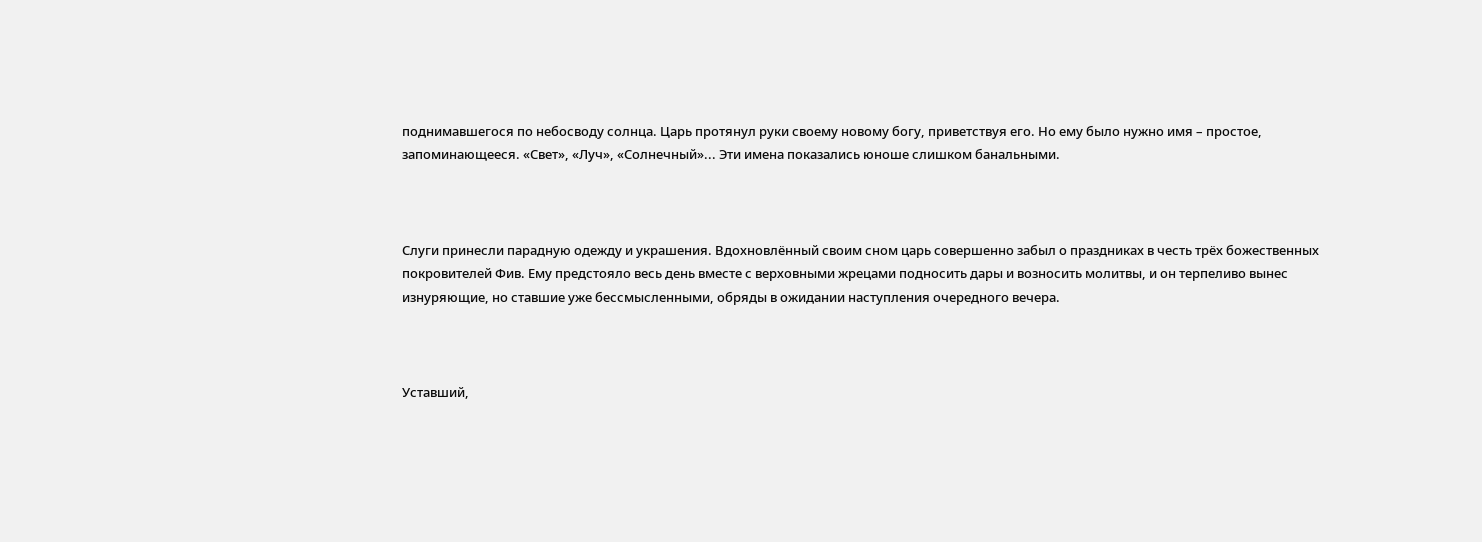поднимавшегося по небосводу солнца. Царь протянул руки своему новому богу, приветствуя его. Но ему было нужно имя – простое, запоминающееся. «Свет», «Луч», «Солнечный»... Эти имена показались юноше слишком банальными.



Слуги принесли парадную одежду и украшения. Вдохновлённый своим сном царь совершенно забыл о праздниках в честь трёх божественных покровителей Фив. Ему предстояло весь день вместе с верховными жрецами подносить дары и возносить молитвы, и он терпеливо вынес изнуряющие, но ставшие уже бессмысленными, обряды в ожидании наступления очередного вечера.



Уставший,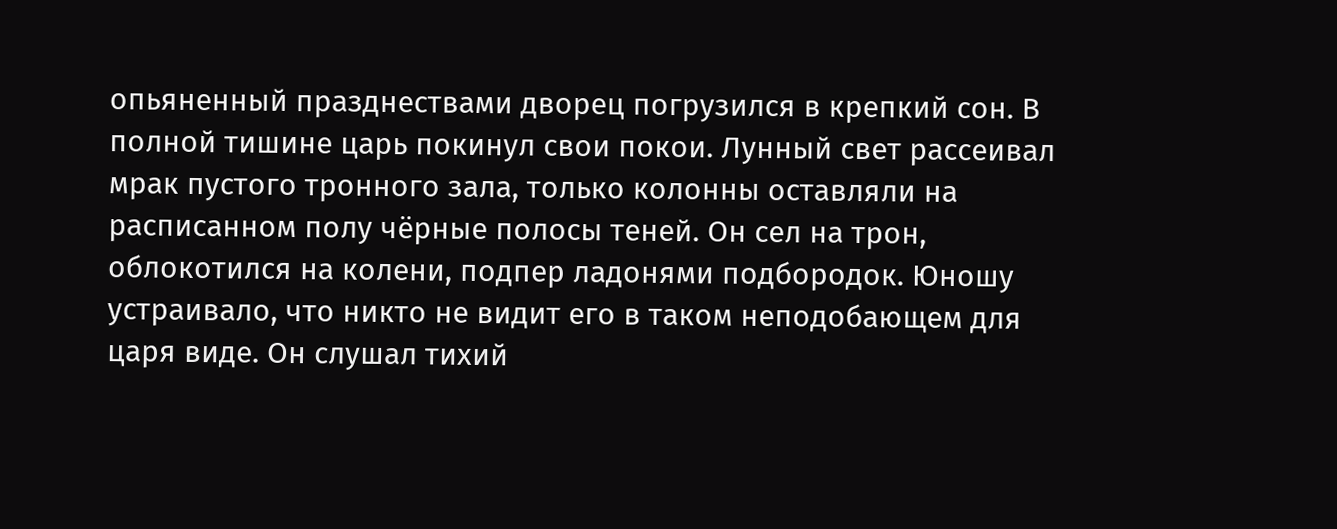опьяненный празднествами дворец погрузился в крепкий сон. В полной тишине царь покинул свои покои. Лунный свет рассеивал мрак пустого тронного зала, только колонны оставляли на расписанном полу чёрные полосы теней. Он сел на трон, облокотился на колени, подпер ладонями подбородок. Юношу устраивало, что никто не видит его в таком неподобающем для царя виде. Он слушал тихий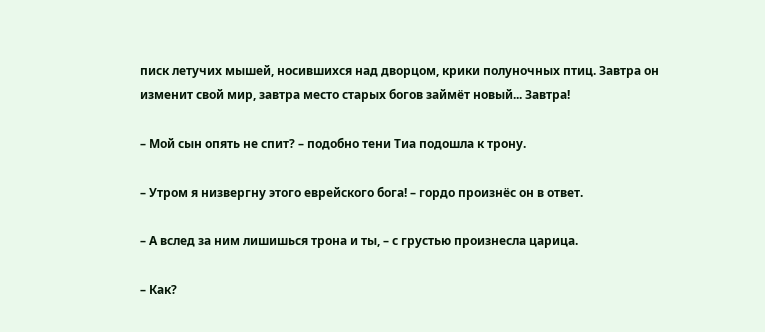писк летучих мышей, носившихся над дворцом, крики полуночных птиц. Завтра он изменит свой мир, завтра место старых богов займёт новый... Завтра!

– Мой сын опять не спит? – подобно тени Тиа подошла к трону.

– Утром я низвергну этого еврейского бога! – гордо произнёс он в ответ.

– А вслед за ним лишишься трона и ты, – с грустью произнесла царица.

– Как?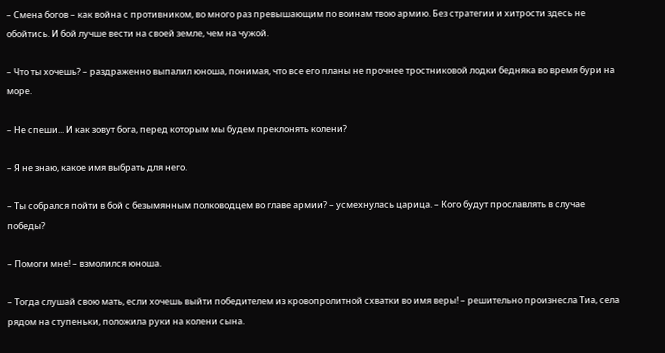– Смена богов – как война с противником, во много раз превышающим по воинам твою армию. Без стратегии и хитрости здесь не обойтись. И бой лучше вести на своей земле, чем на чужой.

– Что ты хочешь? – раздраженно выпалил юноша, понимая, что все его планы не прочнее тростниковой лодки бедняка во время бури на море.

– Не спеши... И как зовут бога, перед которым мы будем преклонять колени?

– Я не знаю, какое имя выбрать для него.

– Ты собрался пойти в бой с безымянным полководцем во главе армии? – усмехнулась царица. – Кого будут прославлять в случае победы?

– Помоги мне! – взмолился юноша.

– Тогда слушай свою мать, если хочешь выйти победителем из кровопролитной схватки во имя веры! – решительно произнесла Тиа, села рядом на ступеньки, положила руки на колени сына.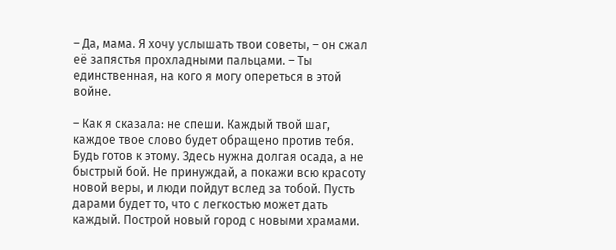– Да, мама. Я хочу услышать твои советы, – он сжал её запястья прохладными пальцами. – Ты единственная, на кого я могу опереться в этой войне.

– Как я сказала: не спеши. Каждый твой шаг, каждое твое слово будет обращено против тебя. Будь готов к этому. Здесь нужна долгая осада, а не быстрый бой. Не принуждай, а покажи всю красоту новой веры, и люди пойдут вслед за тобой. Пусть дарами будет то, что с легкостью может дать каждый. Построй новый город с новыми храмами.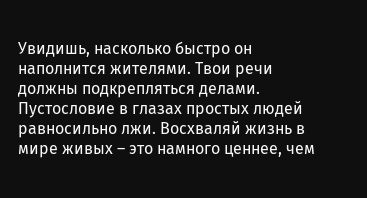Увидишь, насколько быстро он наполнится жителями. Твои речи должны подкрепляться делами. Пустословие в глазах простых людей равносильно лжи. Восхваляй жизнь в мире живых – это намного ценнее, чем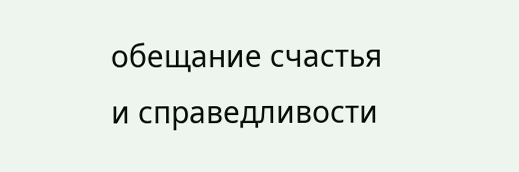обещание счастья и справедливости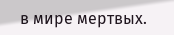в мире мертвых.